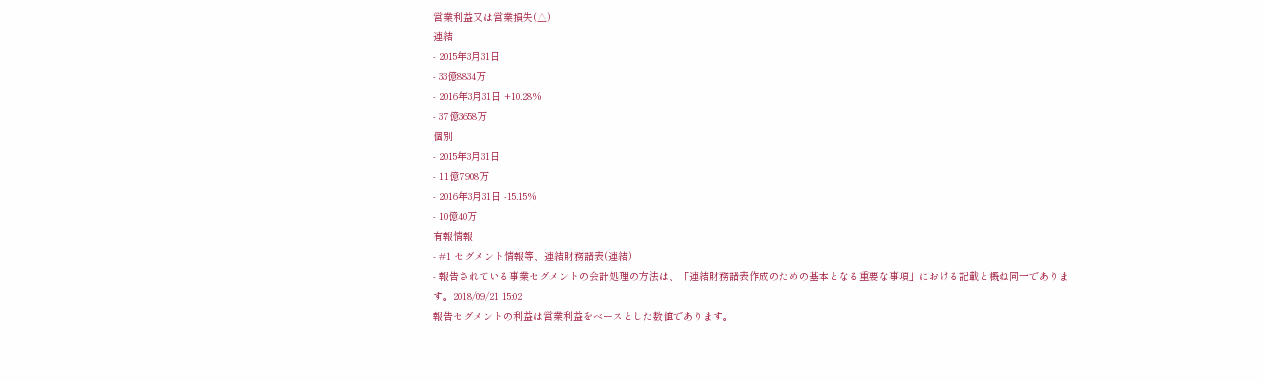営業利益又は営業損失(△)
連結
- 2015年3月31日
- 33億8834万
- 2016年3月31日 +10.28%
- 37億3658万
個別
- 2015年3月31日
- 11億7908万
- 2016年3月31日 -15.15%
- 10億40万
有報情報
- #1 セグメント情報等、連結財務諸表(連結)
- 報告されている事業セグメントの会計処理の方法は、「連結財務諸表作成のための基本となる重要な事項」における記載と概ね同一であります。2018/09/21 15:02
報告セグメントの利益は営業利益をベースとした数値であります。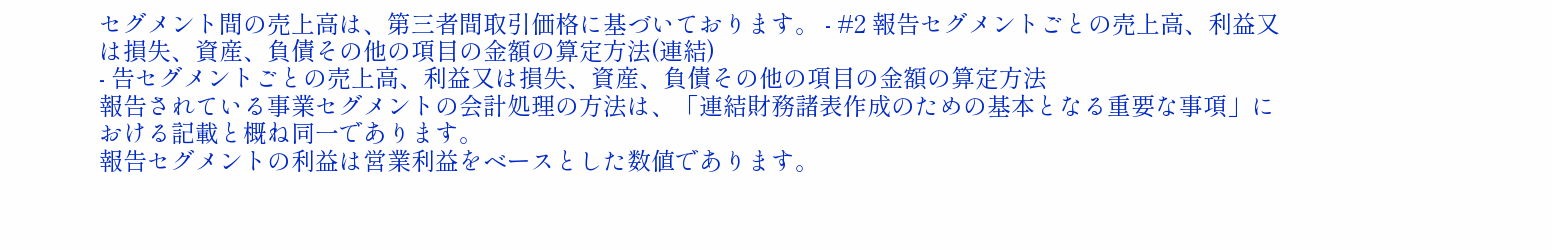セグメント間の売上高は、第三者間取引価格に基づいております。 - #2 報告セグメントごとの売上高、利益又は損失、資産、負債その他の項目の金額の算定方法(連結)
- 告セグメントごとの売上高、利益又は損失、資産、負債その他の項目の金額の算定方法
報告されている事業セグメントの会計処理の方法は、「連結財務諸表作成のための基本となる重要な事項」における記載と概ね同一であります。
報告セグメントの利益は営業利益をベースとした数値であります。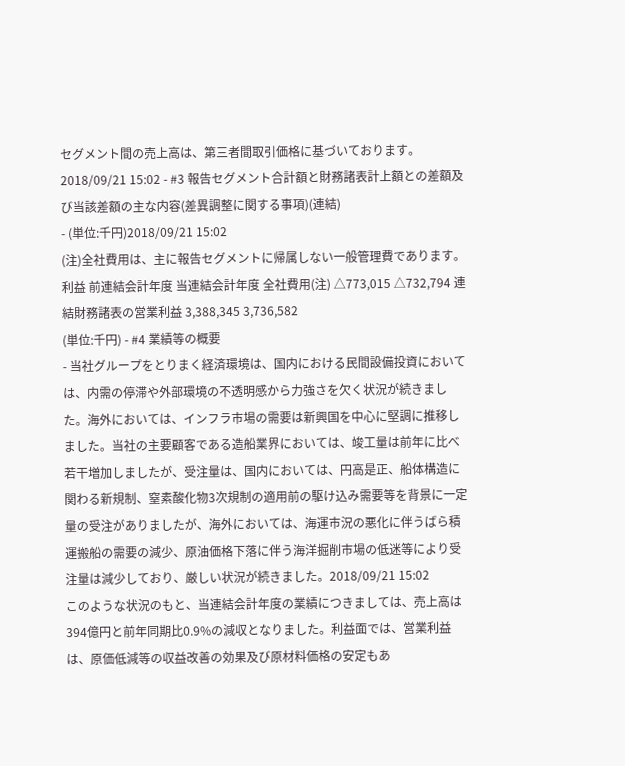セグメント間の売上高は、第三者間取引価格に基づいております。2018/09/21 15:02 - #3 報告セグメント合計額と財務諸表計上額との差額及び当該差額の主な内容(差異調整に関する事項)(連結)
- (単位:千円)2018/09/21 15:02
(注)全社費用は、主に報告セグメントに帰属しない一般管理費であります。利益 前連結会計年度 当連結会計年度 全社費用(注) △773,015 △732,794 連結財務諸表の営業利益 3,388,345 3,736,582
(単位:千円) - #4 業績等の概要
- 当社グループをとりまく経済環境は、国内における民間設備投資においては、内需の停滞や外部環境の不透明感から力強さを欠く状況が続きました。海外においては、インフラ市場の需要は新興国を中心に堅調に推移しました。当社の主要顧客である造船業界においては、竣工量は前年に比べ若干増加しましたが、受注量は、国内においては、円高是正、船体構造に関わる新規制、窒素酸化物3次規制の適用前の駆け込み需要等を背景に一定量の受注がありましたが、海外においては、海運市況の悪化に伴うばら積運搬船の需要の減少、原油価格下落に伴う海洋掘削市場の低迷等により受注量は減少しており、厳しい状況が続きました。2018/09/21 15:02
このような状況のもと、当連結会計年度の業績につきましては、売上高は394億円と前年同期比0.9%の減収となりました。利益面では、営業利益は、原価低減等の収益改善の効果及び原材料価格の安定もあ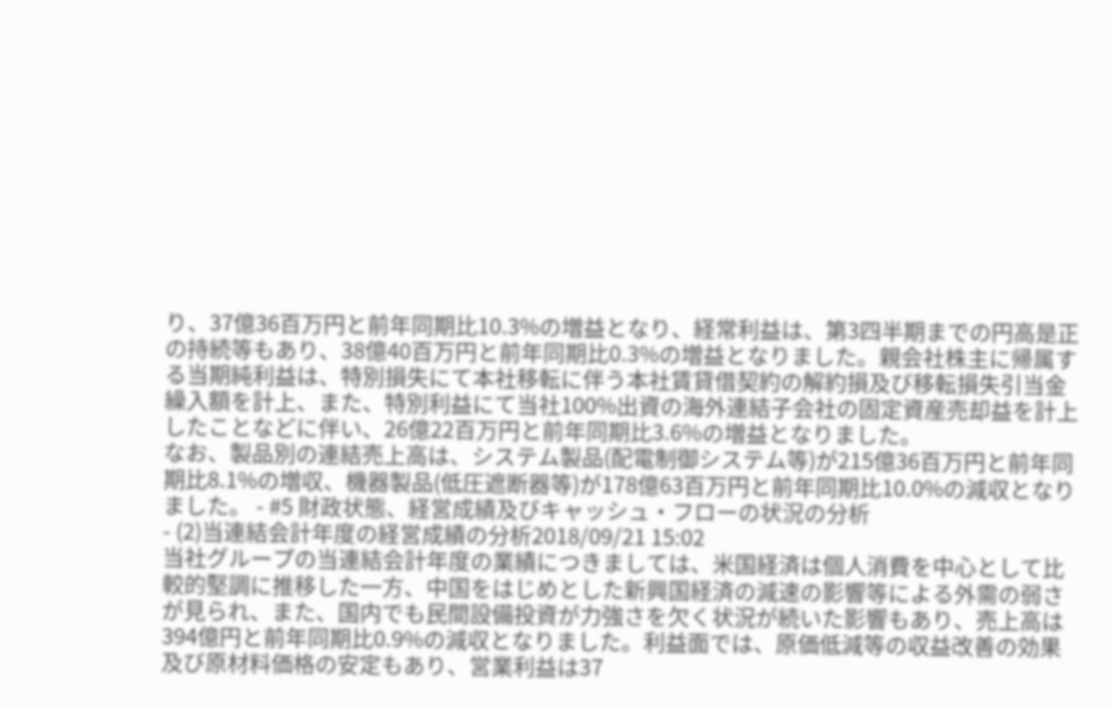り、37億36百万円と前年同期比10.3%の増益となり、経常利益は、第3四半期までの円高是正の持続等もあり、38億40百万円と前年同期比0.3%の増益となりました。親会社株主に帰属する当期純利益は、特別損失にて本社移転に伴う本社賃貸借契約の解約損及び移転損失引当金繰入額を計上、また、特別利益にて当社100%出資の海外連結子会社の固定資産売却益を計上したことなどに伴い、26億22百万円と前年同期比3.6%の増益となりました。
なお、製品別の連結売上高は、システム製品(配電制御システム等)が215億36百万円と前年同期比8.1%の増収、機器製品(低圧遮断器等)が178億63百万円と前年同期比10.0%の減収となりました。 - #5 財政状態、経営成績及びキャッシュ・フローの状況の分析
- (2)当連結会計年度の経営成績の分析2018/09/21 15:02
当社グループの当連結会計年度の業績につきましては、米国経済は個人消費を中心として比較的堅調に推移した一方、中国をはじめとした新興国経済の減速の影響等による外需の弱さが見られ、また、国内でも民間設備投資が力強さを欠く状況が続いた影響もあり、売上高は394億円と前年同期比0.9%の減収となりました。利益面では、原価低減等の収益改善の効果及び原材料価格の安定もあり、営業利益は37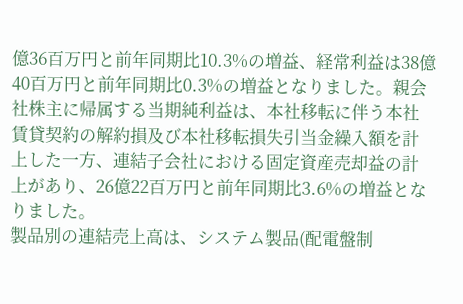億36百万円と前年同期比10.3%の増益、経常利益は38億40百万円と前年同期比0.3%の増益となりました。親会社株主に帰属する当期純利益は、本社移転に伴う本社賃貸契約の解約損及び本社移転損失引当金繰入額を計上した一方、連結子会社における固定資産売却益の計上があり、26億22百万円と前年同期比3.6%の増益となりました。
製品別の連結売上高は、システム製品(配電盤制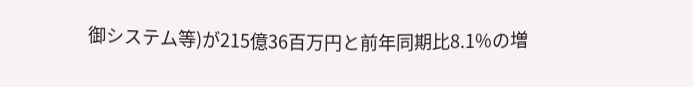御システム等)が215億36百万円と前年同期比8.1%の増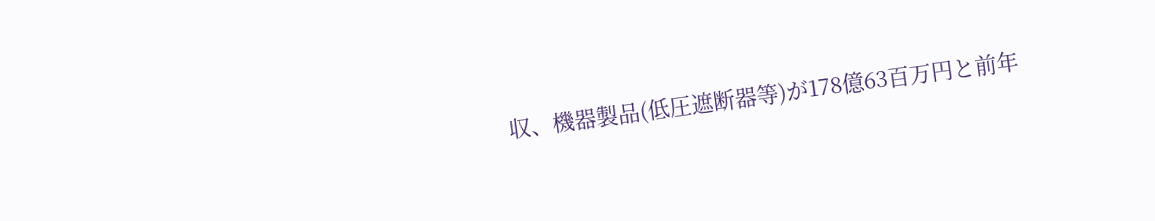収、機器製品(低圧遮断器等)が178億63百万円と前年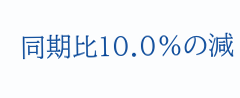同期比10.0%の減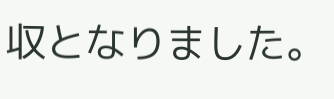収となりました。